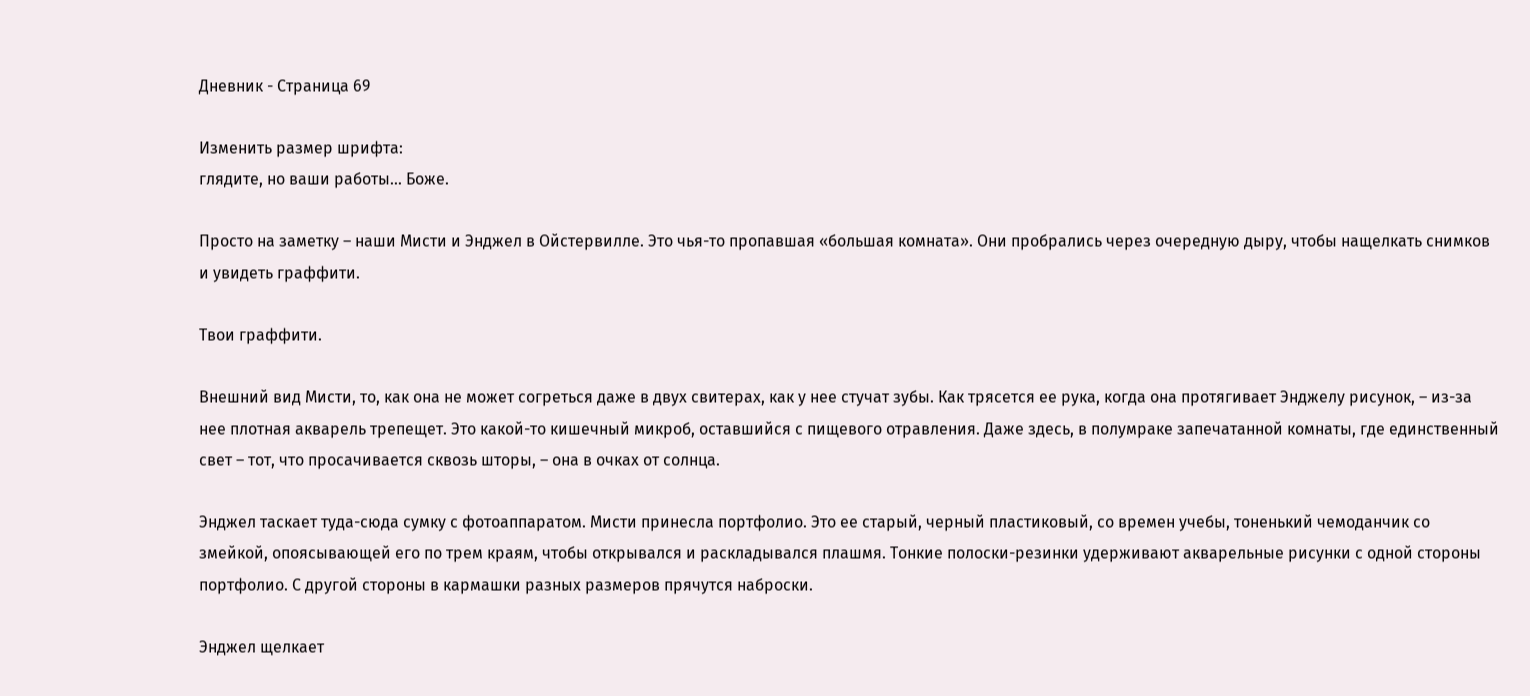Дневник - Страница 69

Изменить размер шрифта:
глядите, но ваши работы… Боже.

Просто на заметку – наши Мисти и Энджел в Ойстервилле. Это чья-то пропавшая «большая комната». Они пробрались через очередную дыру, чтобы нащелкать снимков и увидеть граффити.

Твои граффити.

Внешний вид Мисти, то, как она не может согреться даже в двух свитерах, как у нее стучат зубы. Как трясется ее рука, когда она протягивает Энджелу рисунок, – из-за нее плотная акварель трепещет. Это какой-то кишечный микроб, оставшийся с пищевого отравления. Даже здесь, в полумраке запечатанной комнаты, где единственный свет – тот, что просачивается сквозь шторы, – она в очках от солнца.

Энджел таскает туда-сюда сумку с фотоаппаратом. Мисти принесла портфолио. Это ее старый, черный пластиковый, со времен учебы, тоненький чемоданчик со змейкой, опоясывающей его по трем краям, чтобы открывался и раскладывался плашмя. Тонкие полоски-резинки удерживают акварельные рисунки с одной стороны портфолио. С другой стороны в кармашки разных размеров прячутся наброски.

Энджел щелкает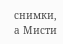снимки, а Мисти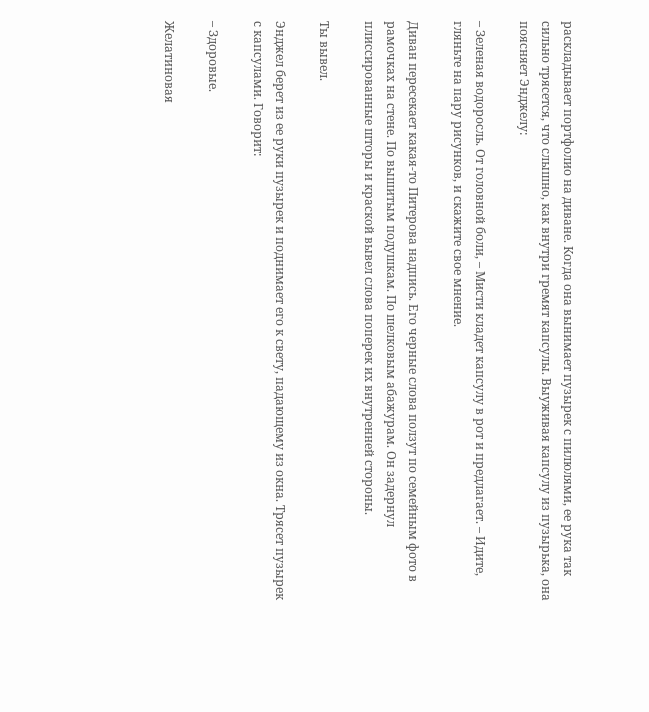раскладывает портфолио на диване. Когда она вынимает пузырек с пилюлями, ее рука так сильно трясется, что слышно, как внутри гремят капсулы. Выуживая капсулу из пузырька, она поясняет Энджелу:

– Зеленая водоросль. От головной боли, – Мисти кладет капсулу в рот и предлагает. – Идите, гляньте на пару рисунков, и скажите свое мнение.

Диван пересекает какая-то Питерова надпись. Его черные слова ползут по семейным фото в рамочках на стене. По вышитым подушкам. По шелковым абажурам. Он задернул плиссированные шторы и краской вывел слова поперек их внутренней стороны.

Ты вывел.

Энджел берет из ее руки пузырек и поднимает его к свету, падающему из окна. Трясет пузырек с капсулами. Говорит:

– Здоровые.

Желатиновая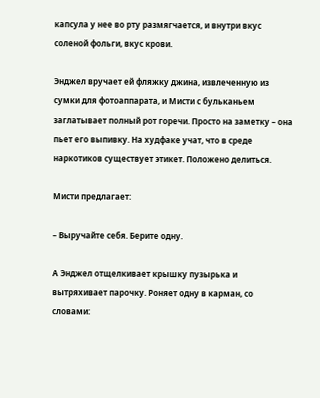капсула у нее во рту размягчается, и внутри вкус соленой фольги, вкус крови.

Энджел вручает ей фляжку джина, извлеченную из сумки для фотоаппарата, и Мисти с бульканьем заглатывает полный рот горечи. Просто на заметку – она пьет его выпивку. На худфаке учат, что в среде наркотиков существует этикет. Положено делиться.

Мисти предлагает:

– Выручайте себя. Берите одну.

А Энджел отщелкивает крышку пузырька и вытряхивает парочку. Роняет одну в карман, со словами: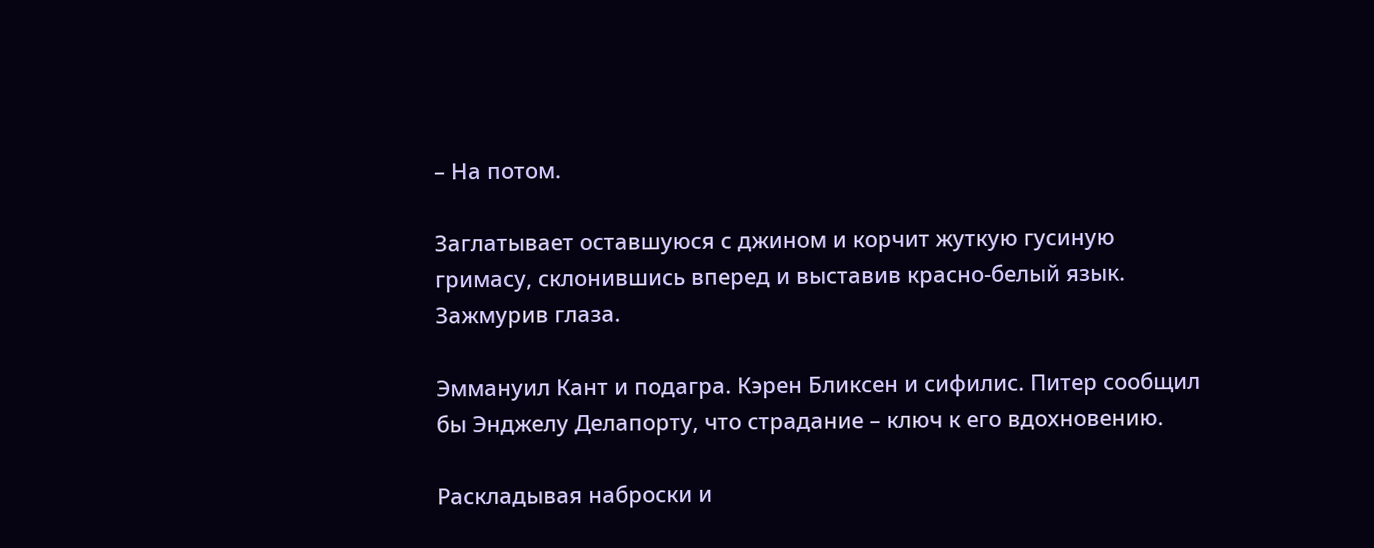– На потом.

Заглатывает оставшуюся с джином и корчит жуткую гусиную гримасу, склонившись вперед и выставив красно-белый язык. Зажмурив глаза.

Эммануил Кант и подагра. Кэрен Бликсен и сифилис. Питер сообщил бы Энджелу Делапорту, что страдание – ключ к его вдохновению.

Раскладывая наброски и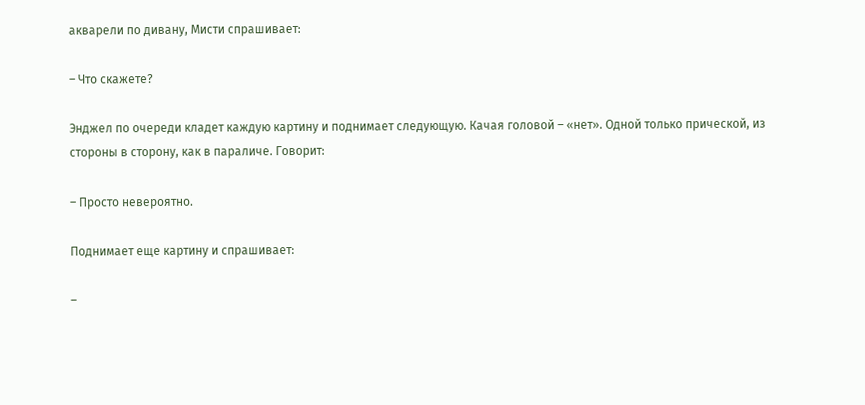акварели по дивану, Мисти спрашивает:

– Что скажете?

Энджел по очереди кладет каждую картину и поднимает следующую. Качая головой – «нет». Одной только прической, из стороны в сторону, как в параличе. Говорит:

– Просто невероятно.

Поднимает еще картину и спрашивает:

–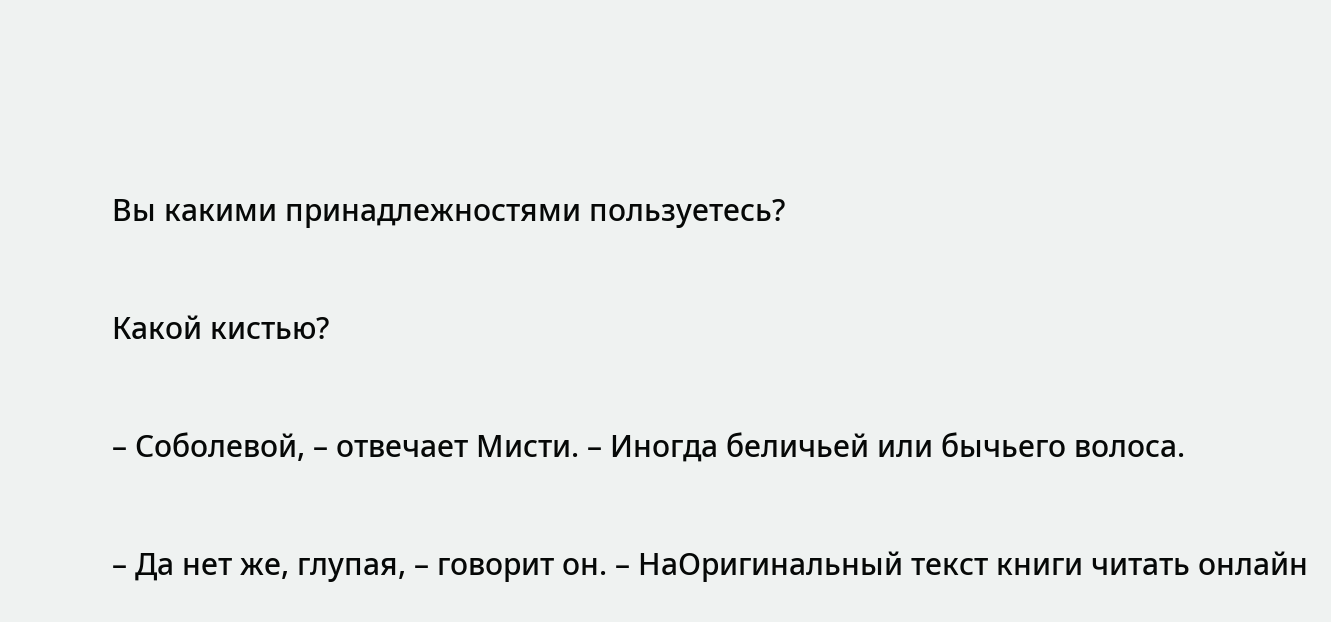Вы какими принадлежностями пользуетесь?

Какой кистью?

– Соболевой, – отвечает Мисти. – Иногда беличьей или бычьего волоса.

– Да нет же, глупая, – говорит он. – НаОригинальный текст книги читать онлайн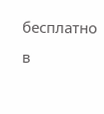бесплатно в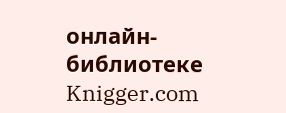онлайн-библиотеке Knigger.com